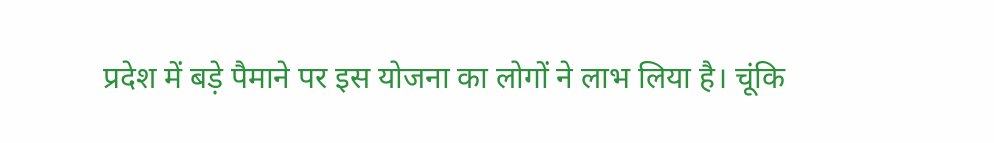प्रदेश में बड़े पैमाने पर इस योजना का लोगों ने लाभ लिया है। चूंकि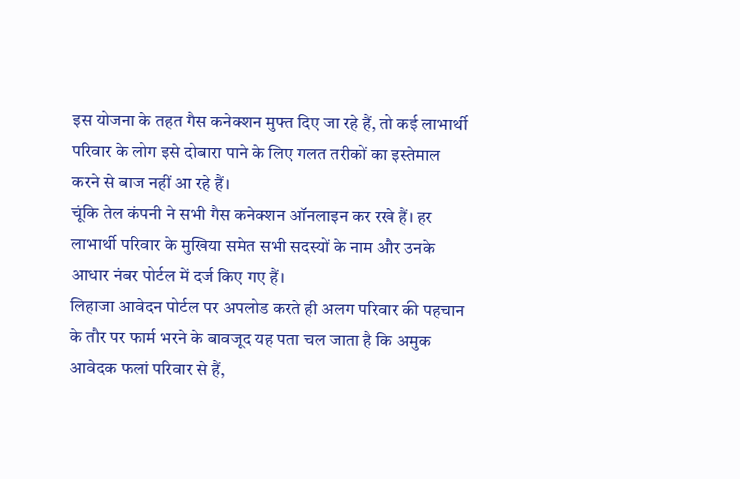इस योजना के तहत गैस कनेक्शन मुफ्त दिए जा रहे हैं, तो कई लाभार्थी परिवार के लोग इसे दोबारा पाने के लिए गलत तरीकों का इस्तेमाल करने से बाज नहीं आ रहे हैं।
चूंकि तेल कंपनी ने सभी गैस कनेक्शन ऑनलाइन कर रखे हैं। हर लाभार्थी परिवार के मुखिया समेत सभी सदस्यों के नाम और उनके आधार नंबर पोर्टल में दर्ज किए गए हैं।
लिहाजा आवेदन पोर्टल पर अपलोड करते ही अलग परिवार की पहचान के तौर पर फार्म भरने के बावजूद यह पता चल जाता है कि अमुक आवेदक फलां परिवार से हैं,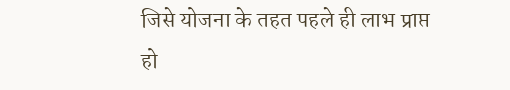जिसे योजना के तहत पहले ही लाभ प्राप्त हो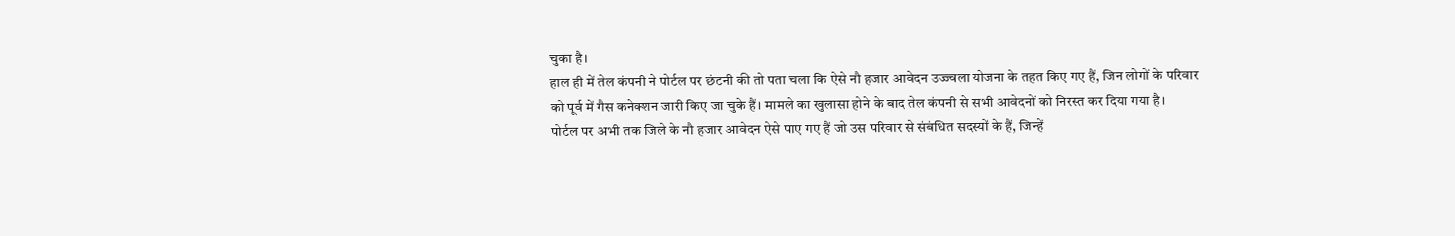चुका है।
हाल ही में तेल कंपनी ने पोर्टल पर छंटनी की तो पता चला कि ऐसे नौ हजार आवेदन उज्ज्वला योजना के तहत किए गए हैं, जिन लोगों के परिवार को पूर्व में गैस कनेक्शन जारी किए जा चुके हैं। मामले का खुलासा होने के बाद तेल कंपनी से सभी आवेदनों को निरस्त कर दिया गया है।
पोर्टल पर अभी तक जिले के नौ हजार आवेदन ऐसे पाए गए हैं जो उस परिवार से संबंधित सदस्यों के हैं, जिन्हें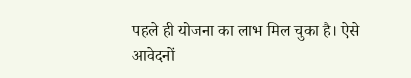पहले ही योजना का लाभ मिल चुका है। ऐसे आवेदनों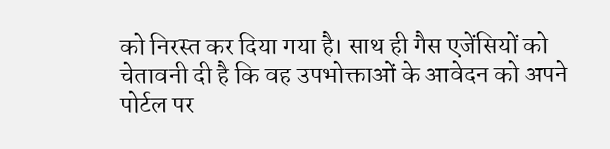को निरस्त कर दिया गया है। साथ ही गैस एजेंसियों को चेतावनी दी है कि वह उपभोक्ताओं के आवेदन को अपने पोर्टल पर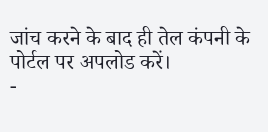जांच करने के बाद ही तेल कंपनी के पोर्टल पर अपलोड करें।
-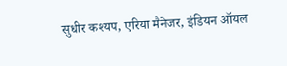सुधीर कश्यप, एरिया मैनेजर, इंडियन ऑयल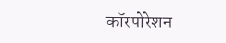कॉरपोरेशन